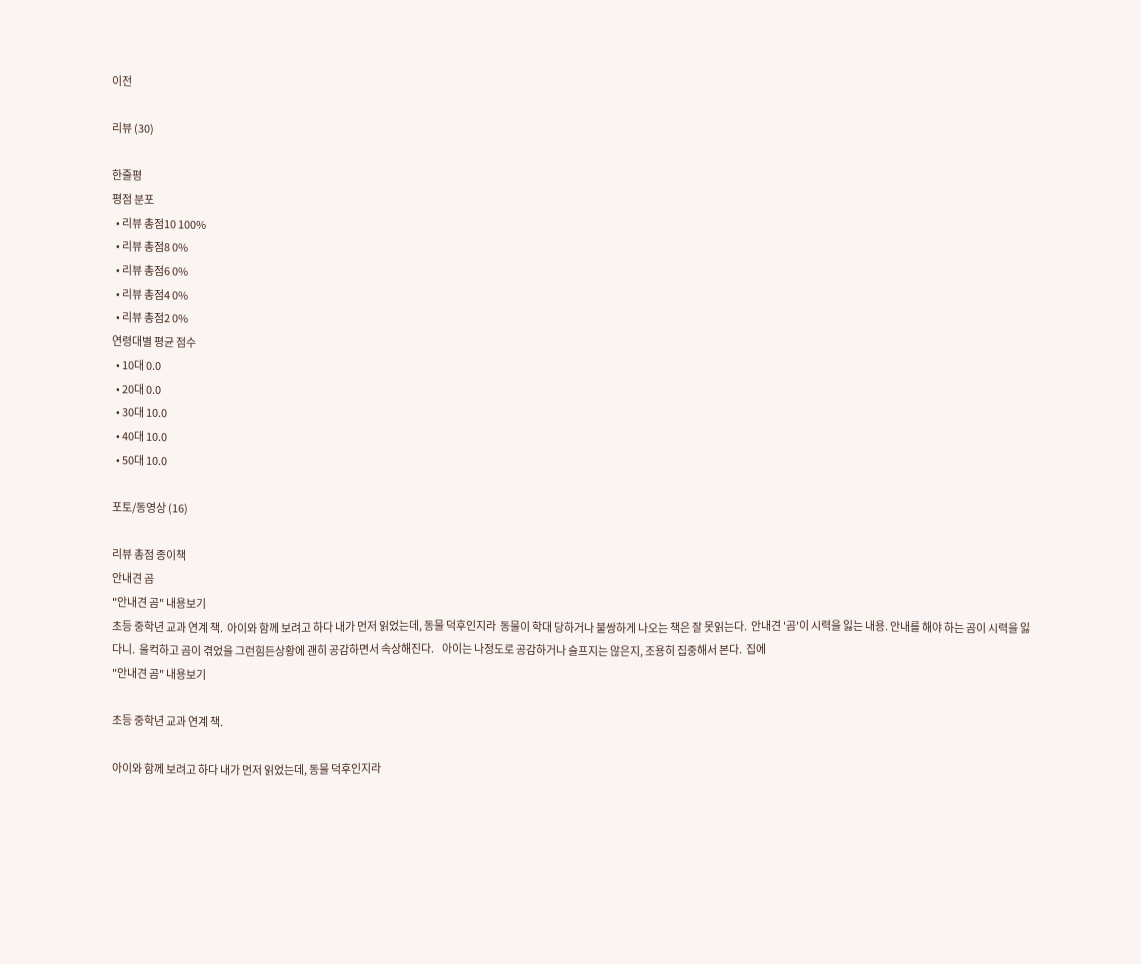이전

리뷰 (30)

한줄평
평점 분포
  • 리뷰 총점10 100%
  • 리뷰 총점8 0%
  • 리뷰 총점6 0%
  • 리뷰 총점4 0%
  • 리뷰 총점2 0%
연령대별 평균 점수
  • 10대 0.0
  • 20대 0.0
  • 30대 10.0
  • 40대 10.0
  • 50대 10.0

포토/동영상 (16)

리뷰 총점 종이책
안내견 곰
"안내견 곰" 내용보기
초등 중학년 교과 연계 책.  아이와 함께 보려고 하다 내가 먼저 읽었는데, 동물 덕후인지라  동물이 학대 당하거나 불쌍하게 나오는 책은 잘 못읽는다.  안내견 '곰'이 시력을 잃는 내용. 안내를 해야 하는 곰이 시력을 잃다니.  울컥하고 곰이 겪었을 그런힘든상황에 괜히 공감하면서 속상해진다.    아이는 나정도로 공감하거나 슬프지는 않은지, 조용히 집중해서 본다.  집에
"안내견 곰" 내용보기

초등 중학년 교과 연계 책.

아이와 함께 보려고 하다 내가 먼저 읽었는데, 동물 덕후인지라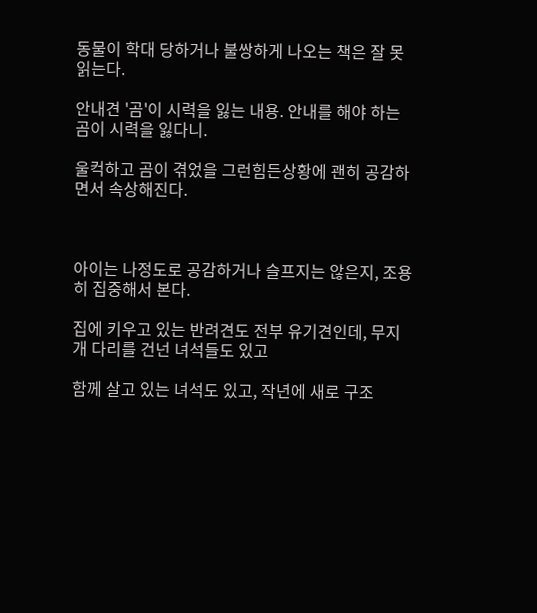동물이 학대 당하거나 불쌍하게 나오는 책은 잘 못읽는다.

안내견 '곰'이 시력을 잃는 내용. 안내를 해야 하는 곰이 시력을 잃다니.

울컥하고 곰이 겪었을 그런힘든상황에 괜히 공감하면서 속상해진다.



아이는 나정도로 공감하거나 슬프지는 않은지, 조용히 집중해서 본다.

집에 키우고 있는 반려견도 전부 유기견인데, 무지개 다리를 건넌 녀석들도 있고

함께 살고 있는 녀석도 있고, 작년에 새로 구조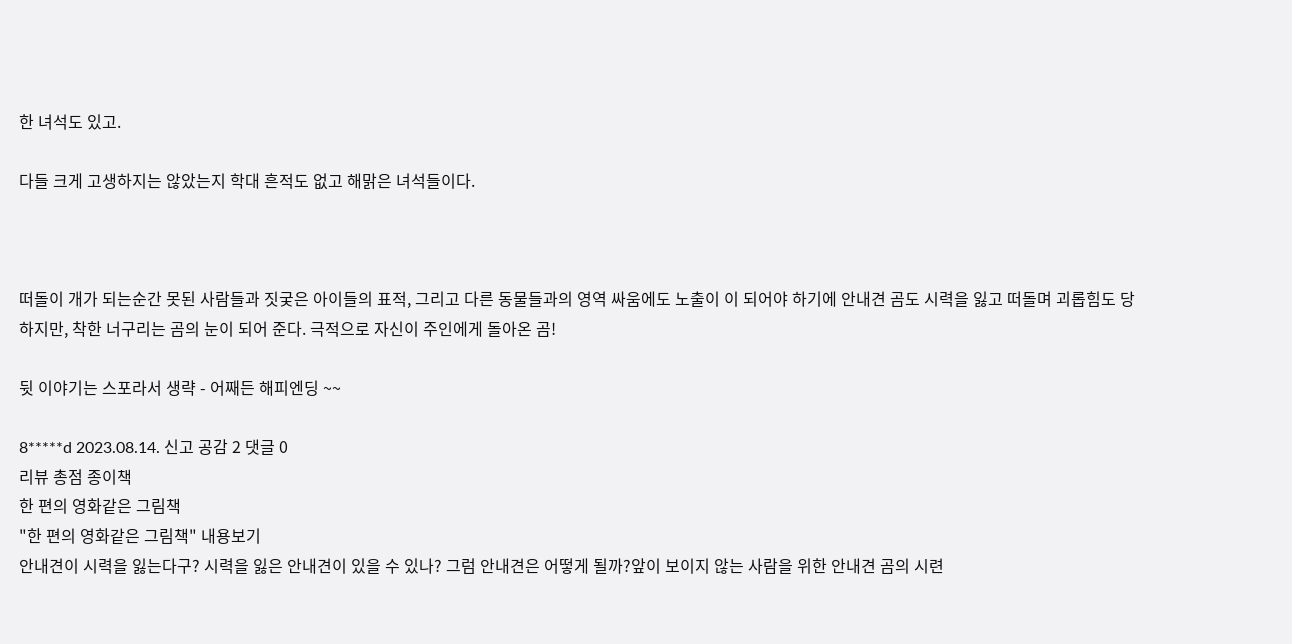한 녀석도 있고.

다들 크게 고생하지는 않았는지 학대 흔적도 없고 해맑은 녀석들이다.



떠돌이 개가 되는순간 못된 사람들과 짓궂은 아이들의 표적, 그리고 다른 동물들과의 영역 싸움에도 노출이 이 되어야 하기에 안내견 곰도 시력을 잃고 떠돌며 괴롭힘도 당하지만, 착한 너구리는 곰의 눈이 되어 준다. 극적으로 자신이 주인에게 돌아온 곰!

뒷 이야기는 스포라서 생략 - 어째든 해피엔딩 ~~

8*****d 2023.08.14. 신고 공감 2 댓글 0
리뷰 총점 종이책
한 편의 영화같은 그림책
"한 편의 영화같은 그림책" 내용보기
안내견이 시력을 잃는다구? 시력을 잃은 안내견이 있을 수 있나? 그럼 안내견은 어떻게 될까?앞이 보이지 않는 사람을 위한 안내견 곰의 시련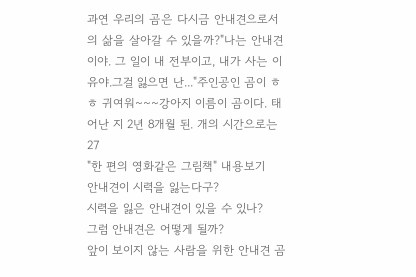과연 우리의 곰은 다시금 안내견으로서의 삶을 살아갈 수 있을까?"나는 안내견이야. 그 일이 내 전부이고, 내가 사는 이유야.그걸 잃으면 난..."주인공인 곰이 ㅎㅎ 귀여워~~~강아지 이름이 곰이다. 태어난 지 2년 8개월 된. 개의 시간으로는 27
"한 편의 영화같은 그림책" 내용보기
안내견이 시력을 잃는다구?
시력을 잃은 안내견이 있을 수 있나?
그럼 안내견은 어떻게 될까?
앞이 보이지 않는 사람을 위한 안내견 곰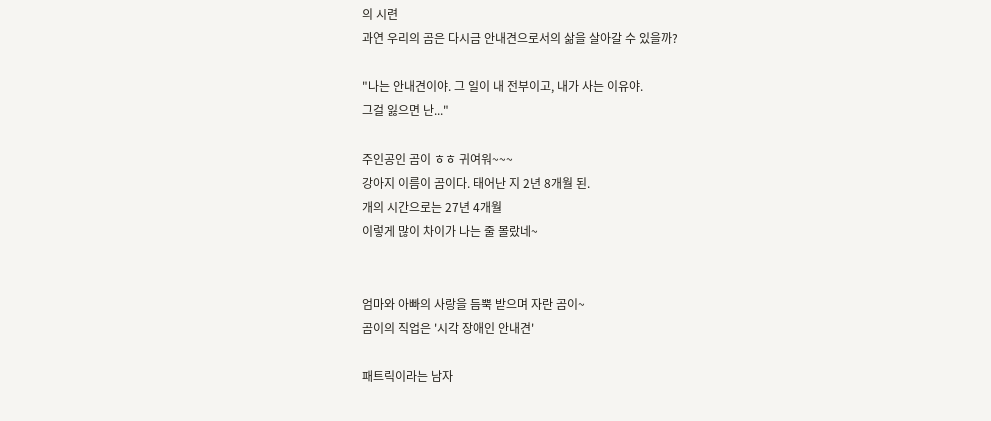의 시련
과연 우리의 곰은 다시금 안내견으로서의 삶을 살아갈 수 있을까?

"나는 안내견이야. 그 일이 내 전부이고, 내가 사는 이유야.
그걸 잃으면 난..."

주인공인 곰이 ㅎㅎ 귀여워~~~
강아지 이름이 곰이다. 태어난 지 2년 8개월 된.
개의 시간으로는 27년 4개월
이렇게 많이 차이가 나는 줄 몰랐네~


엄마와 아빠의 사랑을 듬뿍 받으며 자란 곰이~
곰이의 직업은 '시각 장애인 안내견'

패트릭이라는 남자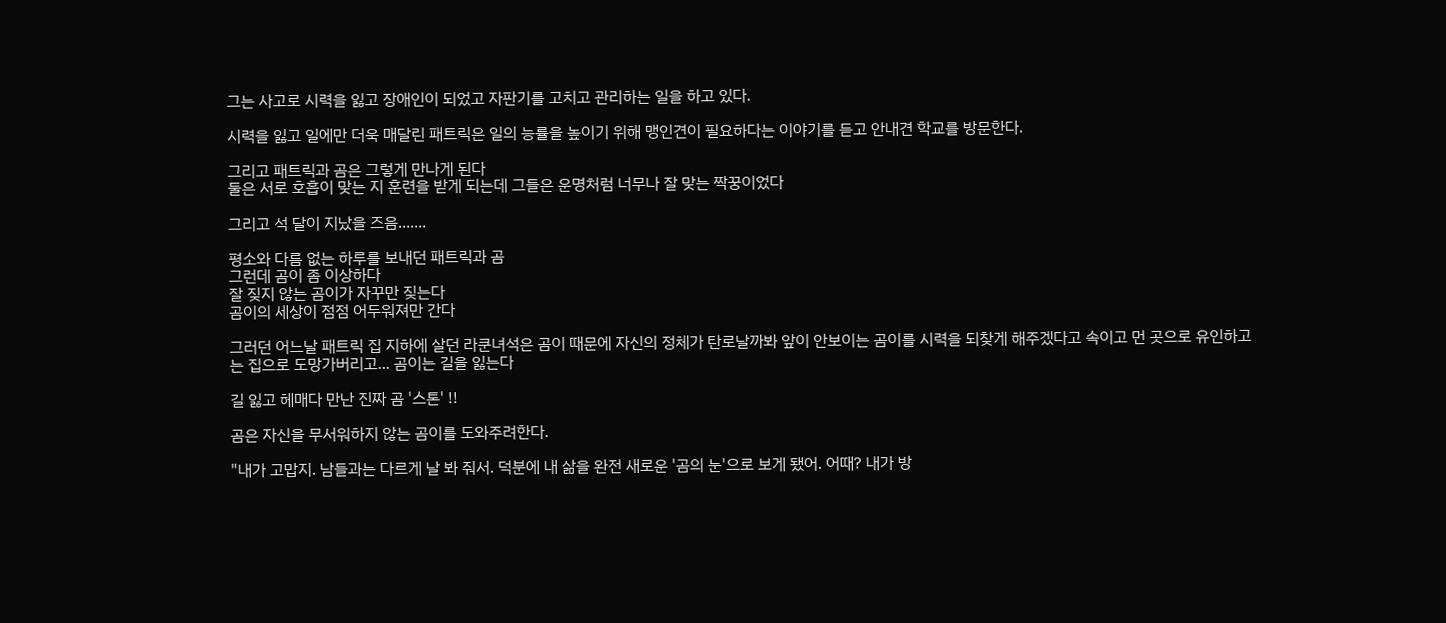그는 사고로 시력을 잃고 장애인이 되었고 자판기를 고치고 관리하는 일을 하고 있다.

시력을 잃고 일에만 더욱 매달린 패트릭은 일의 능률을 높이기 위해 맹인견이 필요하다는 이야기를 듣고 안내견 학교를 방문한다.

그리고 패트릭과 곰은 그렇게 만나게 된다
둘은 서로 호흡이 맞는 지 훈련을 받게 되는데 그들은 운명처럼 너무나 잘 맞는 짝꿍이었다

그리고 석 달이 지났을 즈음.......

평소와 다름 없는 하루를 보내던 패트릭과 곰
그런데 곰이 좀 이상하다
잘 짖지 않는 곰이가 자꾸만 짖는다
곰이의 세상이 점점 어두워져만 간다

그러던 어느날 패트릭 집 지하에 살던 라쿤녀석은 곰이 때문에 자신의 정체가 탄로날까봐 앞이 안보이는 곰이를 시력을 되찾게 해주겠다고 속이고 먼 곳으로 유인하고는 집으로 도망가버리고... 곰이는 길을 잃는다

길 잃고 헤매다 만난 진짜 곰 '스톤' !!

곰은 자신을 무서워하지 않는 곰이를 도와주려한다.

"내가 고맙지. 남들과는 다르게 날 봐 줘서. 덕분에 내 삶을 완전 새로운 '곰의 눈'으로 보게 됐어. 어때? 내가 방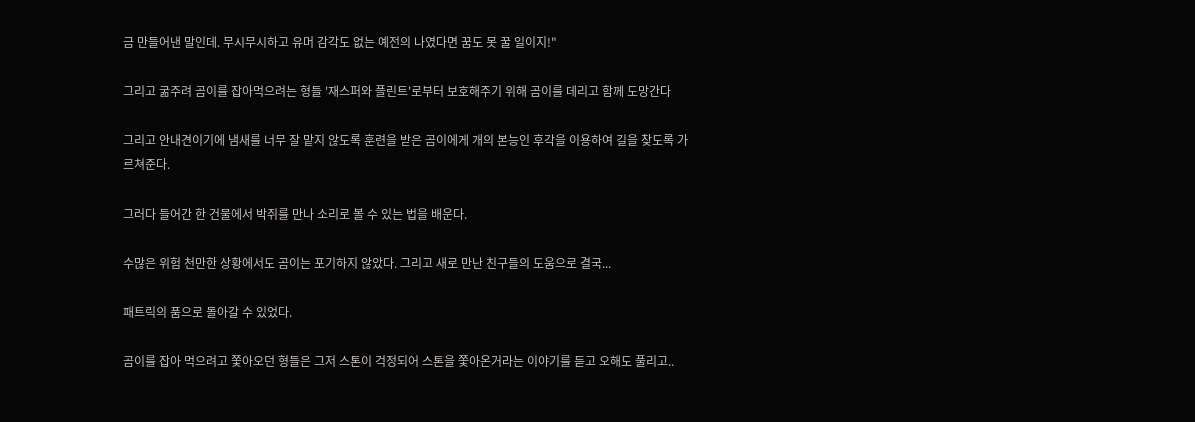금 만들어낸 말인데. 무시무시하고 유머 감각도 없는 예전의 나였다면 꿈도 못 꿀 일이지!"

그리고 굶주려 곰이를 잡아먹으려는 형들 '재스퍼와 플린트'로부터 보호해주기 위해 곰이를 데리고 함께 도망간다

그리고 안내견이기에 냄새를 너무 잘 맡지 않도록 훈련을 받은 곰이에게 개의 본능인 후각을 이용하여 길을 찾도록 가르쳐준다.

그러다 들어간 한 건물에서 박쥐를 만나 소리로 볼 수 있는 법을 배운다.

수많은 위험 천만한 상황에서도 곰이는 포기하지 않았다. 그리고 새로 만난 친구들의 도움으로 결국...

패트릭의 품으로 돌아갈 수 있었다.

곰이를 잡아 먹으려고 쫓아오던 형들은 그저 스톤이 걱정되어 스톤을 쫓아온거라는 이야기를 듣고 오해도 풀리고..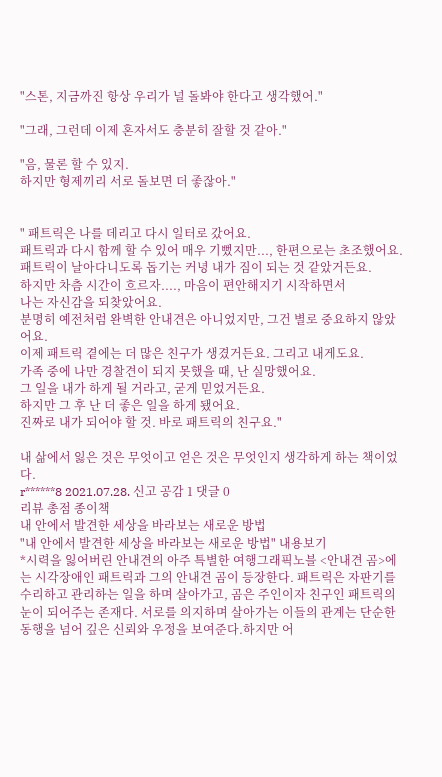"스톤, 지금까진 항상 우리가 널 돌봐야 한다고 생각했어."

"그래, 그런데 이제 혼자서도 충분히 잘할 것 같아."

"음, 물론 할 수 있지.
하지만 형제끼리 서로 돌보면 더 좋잖아."


" 패트릭은 나를 데리고 다시 일터로 갔어요.
패트릭과 다시 함께 할 수 있어 매우 기뻤지만..., 한편으로는 초조했어요.
패트릭이 날아다니도록 돕기는 커녕 내가 짐이 되는 것 같았거든요.
하지만 차츰 시간이 흐르자...., 마음이 편안해지기 시작하면서
나는 자신감을 되찾았어요.
분명히 예전처럼 완벽한 안내견은 아니었지만, 그건 별로 중요하지 않았어요.
이제 패트릭 곁에는 더 많은 친구가 생겼거든요. 그리고 내게도요.
가족 중에 나만 경찰견이 되지 못했을 때, 난 실망했어요.
그 일을 내가 하게 될 거라고, 굳게 믿었거든요.
하지만 그 후 난 더 좋은 일을 하게 됐어요.
진짜로 내가 되어야 할 것. 바로 패트릭의 친구요."

내 삶에서 잃은 것은 무엇이고 얻은 것은 무엇인지 생각하게 하는 책이었다.
r******8 2021.07.28. 신고 공감 1 댓글 0
리뷰 총점 종이책
내 안에서 발견한 세상을 바라보는 새로운 방법
"내 안에서 발견한 세상을 바라보는 새로운 방법" 내용보기
*시력을 잃어버린 안내견의 아주 특별한 여행그래픽노블 <안내견 곰>에는 시각장애인 패트릭과 그의 안내견 곰이 등장한다. 패트릭은 자판기를 수리하고 관리하는 일을 하며 살아가고, 곰은 주인이자 친구인 패트릭의 눈이 되어주는 존재다. 서로를 의지하며 살아가는 이들의 관계는 단순한 동행을 넘어 깊은 신뢰와 우정을 보여준다.하지만 어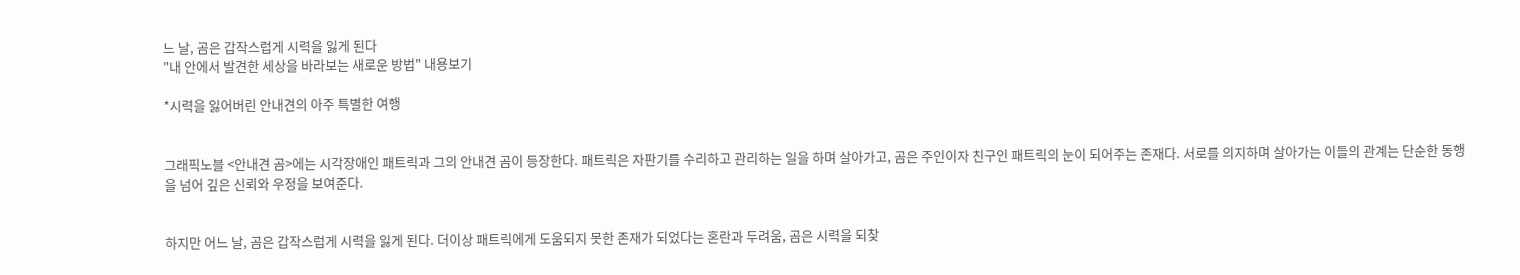느 날, 곰은 갑작스럽게 시력을 잃게 된다
"내 안에서 발견한 세상을 바라보는 새로운 방법" 내용보기

*시력을 잃어버린 안내견의 아주 특별한 여행


그래픽노블 <안내견 곰>에는 시각장애인 패트릭과 그의 안내견 곰이 등장한다. 패트릭은 자판기를 수리하고 관리하는 일을 하며 살아가고, 곰은 주인이자 친구인 패트릭의 눈이 되어주는 존재다. 서로를 의지하며 살아가는 이들의 관계는 단순한 동행을 넘어 깊은 신뢰와 우정을 보여준다.


하지만 어느 날, 곰은 갑작스럽게 시력을 잃게 된다. 더이상 패트릭에게 도움되지 못한 존재가 되었다는 혼란과 두려움, 곰은 시력을 되찾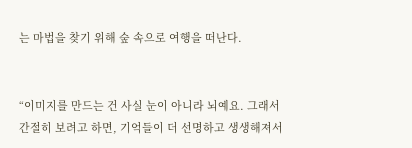는 마법을 찾기 위해 숲 속으로 여행을 떠난다.


“이미지를 만드는 건 사실 눈이 아니라 뇌예요. 그래서 간절히 보려고 하면, 기억들이 더 선명하고 생생해져서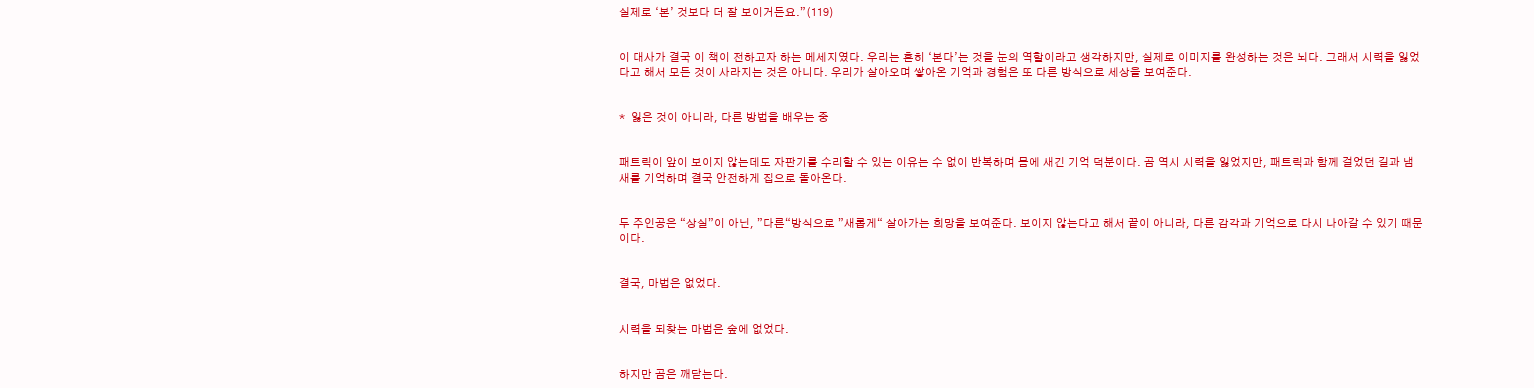실제로 ‘본’ 것보다 더 잘 보이거든요.”(119)


이 대사가 결국 이 책이 전하고자 하는 메세지였다. 우리는 흔히 ‘본다’는 것을 눈의 역할이라고 생각하지만, 실제로 이미지를 완성하는 것은 뇌다. 그래서 시력을 잃었다고 해서 모든 것이 사라지는 것은 아니다. 우리가 살아오며 쌓아온 기억과 경험은 또 다른 방식으로 세상을 보여준다.


*  잃은 것이 아니라, 다른 방법을 배우는 중


패트릭이 앞이 보이지 않는데도 자판기를 수리할 수 있는 이유는 수 없이 반복하며 몸에 새긴 기억 덕분이다. 곰 역시 시력을 잃었지만, 패트릭과 함께 걸었던 길과 냄새를 기억하며 결국 안전하게 집으로 돌아온다.


두 주인공은 “상실”이 아닌, ”다른“방식으로 ”새롭게“ 살아가는 희망을 보여준다. 보이지 않는다고 해서 끝이 아니라, 다른 감각과 기억으로 다시 나아갈 수 있기 때문이다.


결국, 마법은 없었다.


시력을 되찾는 마법은 숲에 없었다.


하지만 곰은 깨닫는다.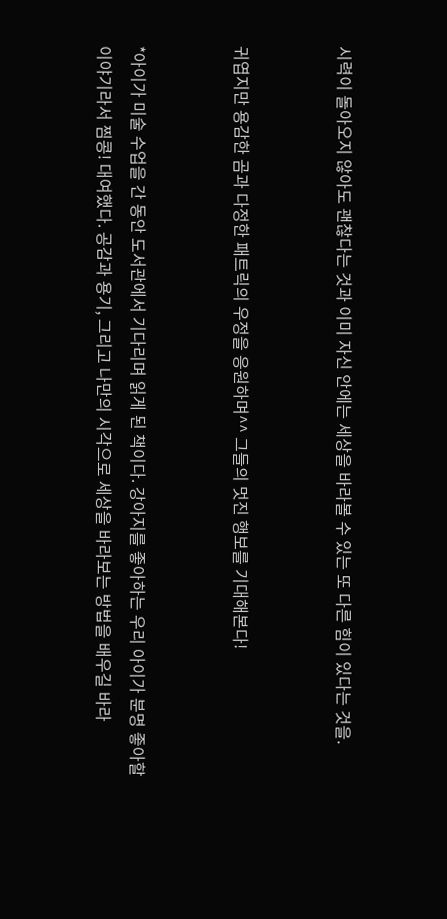시력이 돌아오지 않아도 괜찮다는 것과 이미 자신 안에는 세상을 바라볼 수 있는 또 다른 힘이 있다는 것을.


귀엽지만 용감한 곰과 다정한 패트릭의 우정을 응원하며^^ 그들의 멋진 행보를 기대해본다!


*아이가 미술 수업을 간 동안 도서관에서 기다리며 읽게 된 책이다. 강아지를 좋아하는 우리 아이가 분명 좋아할 이야기라서 찜콩! 대여했다. 공감과 용기, 그리고 나만의 시각으로 세상을 바라보는 방법을 배우길 바라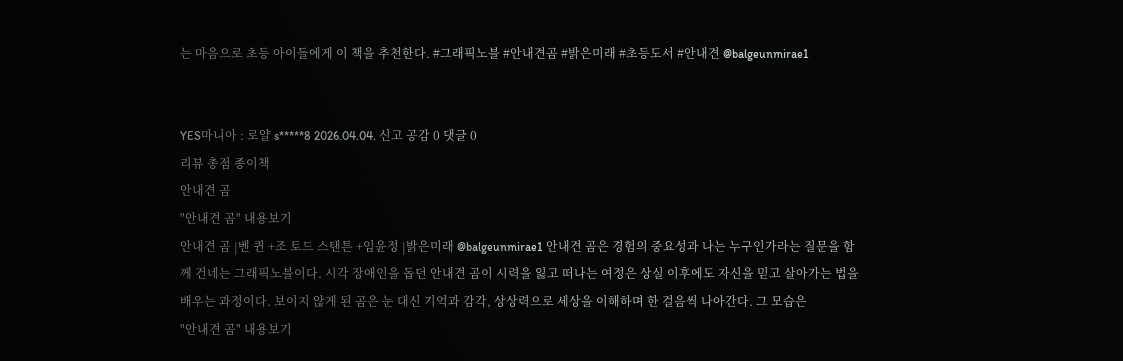는 마음으로 초등 아이들에게 이 책을 추천한다. #그래픽노블 #안내견곰 #밝은미래 #초등도서 #안내견 @balgeunmirae1


YES마니아 : 로얄 s*****8 2026.04.04. 신고 공감 0 댓글 0
리뷰 총점 종이책
안내견 곰
"안내견 곰" 내용보기
안내견 곰 |벤 퀸 +조 토드 스탠튼 +임윤정 |밝은미래 @balgeunmirae1 안내견 곰은 경험의 중요성과 나는 누구인가라는 질문을 함께 건네는 그래픽노블이다. 시각 장애인을 돕던 안내견 곰이 시력을 잃고 떠나는 여정은 상실 이후에도 자신을 믿고 살아가는 법을 배우는 과정이다. 보이지 않게 된 곰은 눈 대신 기억과 감각, 상상력으로 세상을 이해하며 한 걸음씩 나아간다. 그 모습은
"안내견 곰" 내용보기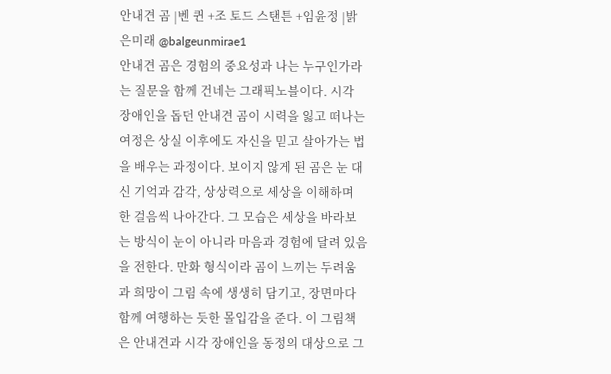안내견 곰 |벤 퀸 +조 토드 스탠튼 +임윤정 |밝은미래 @balgeunmirae1
안내견 곰은 경험의 중요성과 나는 누구인가라는 질문을 함께 건네는 그래픽노블이다. 시각 장애인을 돕던 안내견 곰이 시력을 잃고 떠나는 여정은 상실 이후에도 자신을 믿고 살아가는 법을 배우는 과정이다. 보이지 않게 된 곰은 눈 대신 기억과 감각, 상상력으로 세상을 이해하며 한 걸음씩 나아간다. 그 모습은 세상을 바라보는 방식이 눈이 아니라 마음과 경험에 달려 있음을 전한다. 만화 형식이라 곰이 느끼는 두려움과 희망이 그림 속에 생생히 담기고, 장면마다 함께 여행하는 듯한 몰입감을 준다. 이 그림책은 안내견과 시각 장애인을 동정의 대상으로 그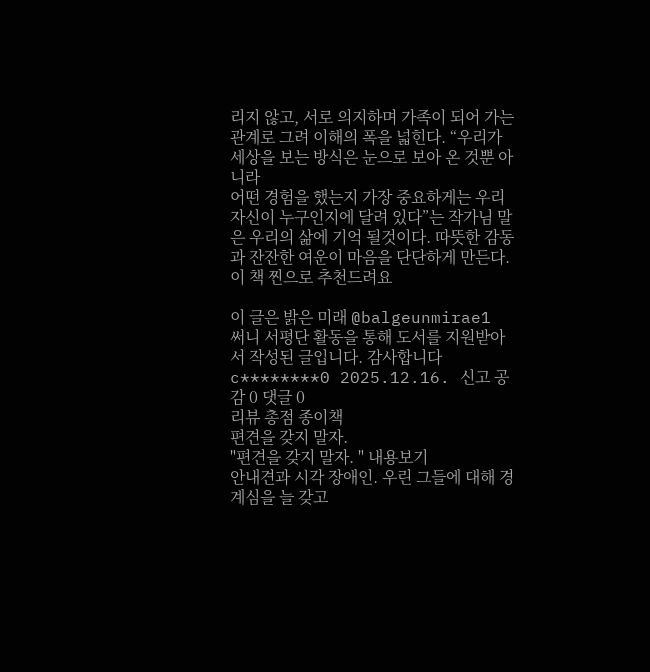리지 않고, 서로 의지하며 가족이 되어 가는 관계로 그려 이해의 폭을 넓힌다. “우리가 세상을 보는 방식은 눈으로 보아 온 것뿐 아니라
어떤 경험을 했는지 가장 중요하게는 우리 자신이 누구인지에 달려 있다”는 작가님 말은 우리의 삶에 기억 될것이다. 따뜻한 감동과 잔잔한 여운이 마음을 단단하게 만든다. 이 책 찐으로 추천드려요

이 글은 밝은 미래 @balgeunmirae1 써니 서평단 활동을 통해 도서를 지원받아서 작성된 글입니다. 감사합니다
c********0 2025.12.16. 신고 공감 0 댓글 0
리뷰 총점 종이책
편견을 갖지 말자.
"편견을 갖지 말자. " 내용보기
안내견과 시각 장애인. 우린 그들에 대해 경계심을 늘 갖고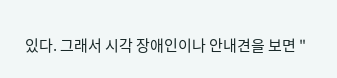있다. 그래서 시각 장애인이나 안내견을 보면 "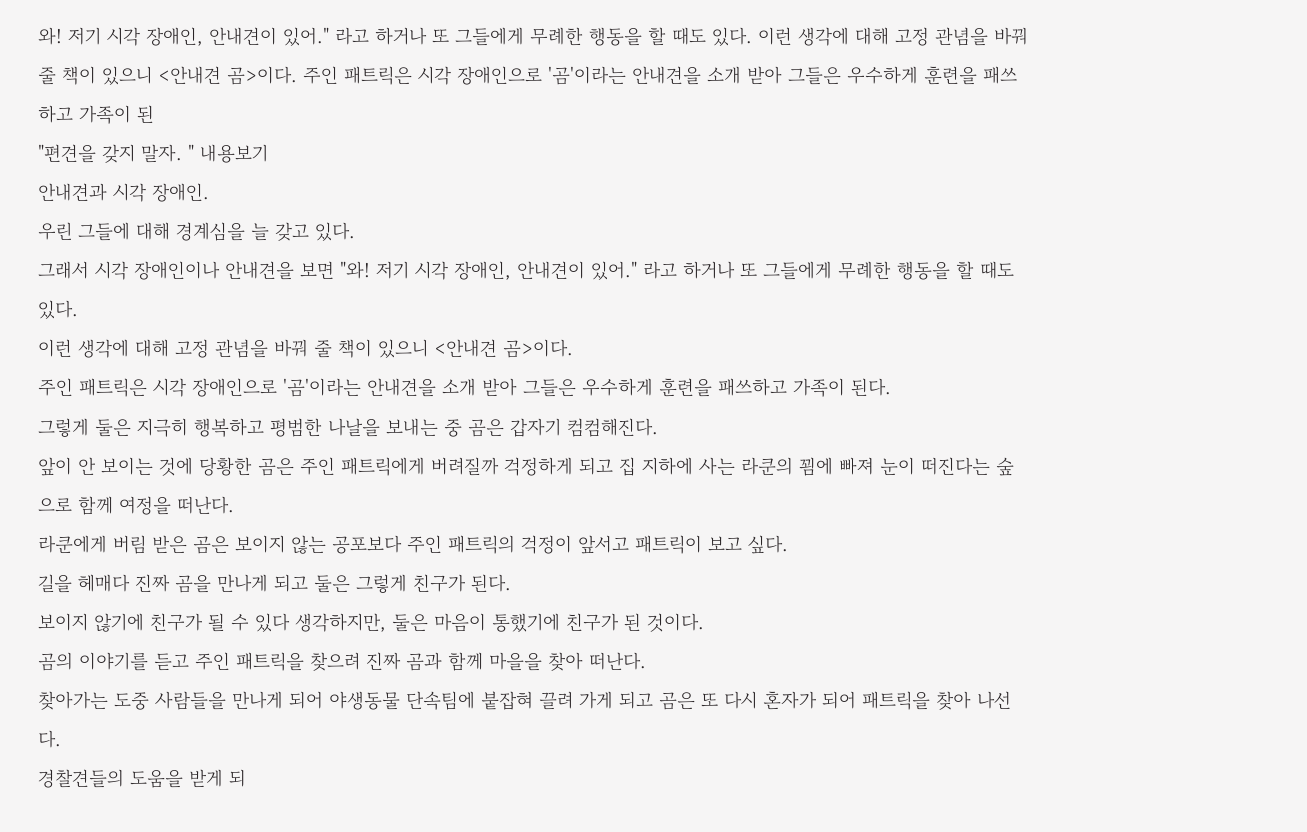와! 저기 시각 장애인, 안내견이 있어." 라고 하거나 또 그들에게 무례한 행동을 할 때도 있다. 이런 생각에 대해 고정 관념을 바꿔 줄 책이 있으니 <안내견 곰>이다. 주인 패트릭은 시각 장애인으로 '곰'이라는 안내견을 소개 받아 그들은 우수하게 훈련을 패쓰하고 가족이 된
"편견을 갖지 말자. " 내용보기
안내견과 시각 장애인.
우린 그들에 대해 경계심을 늘 갖고 있다.
그래서 시각 장애인이나 안내견을 보면 "와! 저기 시각 장애인, 안내견이 있어." 라고 하거나 또 그들에게 무례한 행동을 할 때도 있다.
이런 생각에 대해 고정 관념을 바꿔 줄 책이 있으니 <안내견 곰>이다.
주인 패트릭은 시각 장애인으로 '곰'이라는 안내견을 소개 받아 그들은 우수하게 훈련을 패쓰하고 가족이 된다.
그렇게 둘은 지극히 행복하고 평범한 나날을 보내는 중 곰은 갑자기 컴컴해진다.
앞이 안 보이는 것에 당황한 곰은 주인 패트릭에게 버려질까 걱정하게 되고 집 지하에 사는 라쿤의 꾐에 빠져 눈이 떠진다는 숲으로 함께 여정을 떠난다.
라쿤에게 버림 받은 곰은 보이지 않는 공포보다 주인 패트릭의 걱정이 앞서고 패트릭이 보고 싶다.
길을 헤매다 진짜 곰을 만나게 되고 둘은 그렇게 친구가 된다.
보이지 않기에 친구가 될 수 있다 생각하지만, 둘은 마음이 통했기에 친구가 된 것이다.
곰의 이야기를 듣고 주인 패트릭을 찾으려 진짜 곰과 함께 마을을 찾아 떠난다.
찾아가는 도중 사람들을 만나게 되어 야생동물 단속팀에 붙잡혀 끌려 가게 되고 곰은 또 다시 혼자가 되어 패트릭을 찾아 나선다.
경찰견들의 도움을 받게 되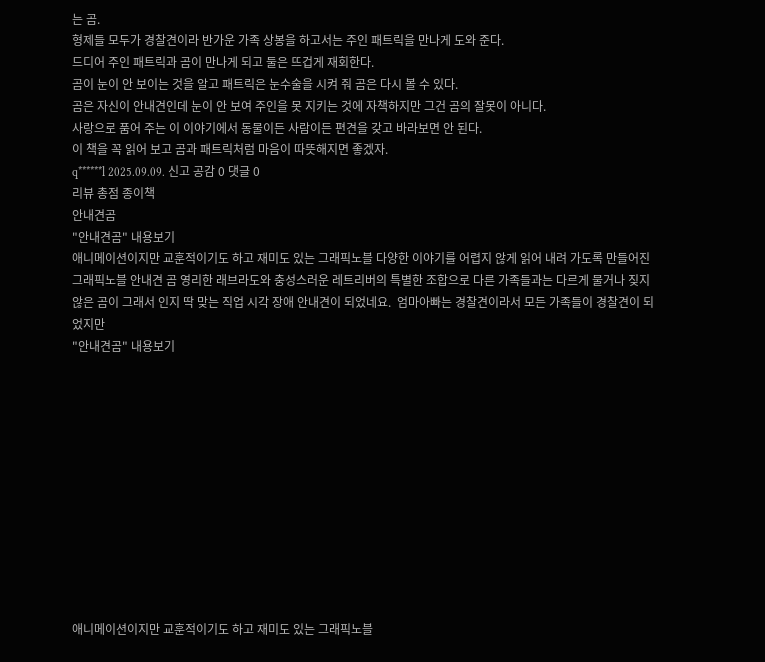는 곰.
형제들 모두가 경찰견이라 반가운 가족 상봉을 하고서는 주인 패트릭을 만나게 도와 준다.
드디어 주인 패트릭과 곰이 만나게 되고 둘은 뜨겁게 재회한다.
곰이 눈이 안 보이는 것을 알고 패트릭은 눈수술을 시켜 줘 곰은 다시 볼 수 있다.
곰은 자신이 안내견인데 눈이 안 보여 주인을 못 지키는 것에 자책하지만 그건 곰의 잘못이 아니다.
사랑으로 품어 주는 이 이야기에서 동물이든 사람이든 편견을 갖고 바라보면 안 된다.
이 책을 꼭 읽어 보고 곰과 패트릭처럼 마음이 따뜻해지면 좋겠자.
q******l 2025.09.09. 신고 공감 0 댓글 0
리뷰 총점 종이책
안내견곰
"안내견곰" 내용보기
애니메이션이지만 교훈적이기도 하고 재미도 있는 그래픽노블 다양한 이야기를 어렵지 않게 읽어 내려 가도록 만들어진 그래픽노블 안내견 곰 영리한 래브라도와 충성스러운 레트리버의 특별한 조합으로 다른 가족들과는 다르게 물거나 짖지 않은 곰이 그래서 인지 딱 맞는 직업 시각 장애 안내견이 되었네요.  엄마아빠는 경찰견이라서 모든 가족들이 경찰견이 되었지만
"안내견곰" 내용보기












애니메이션이지만 교훈적이기도 하고 재미도 있는 그래픽노블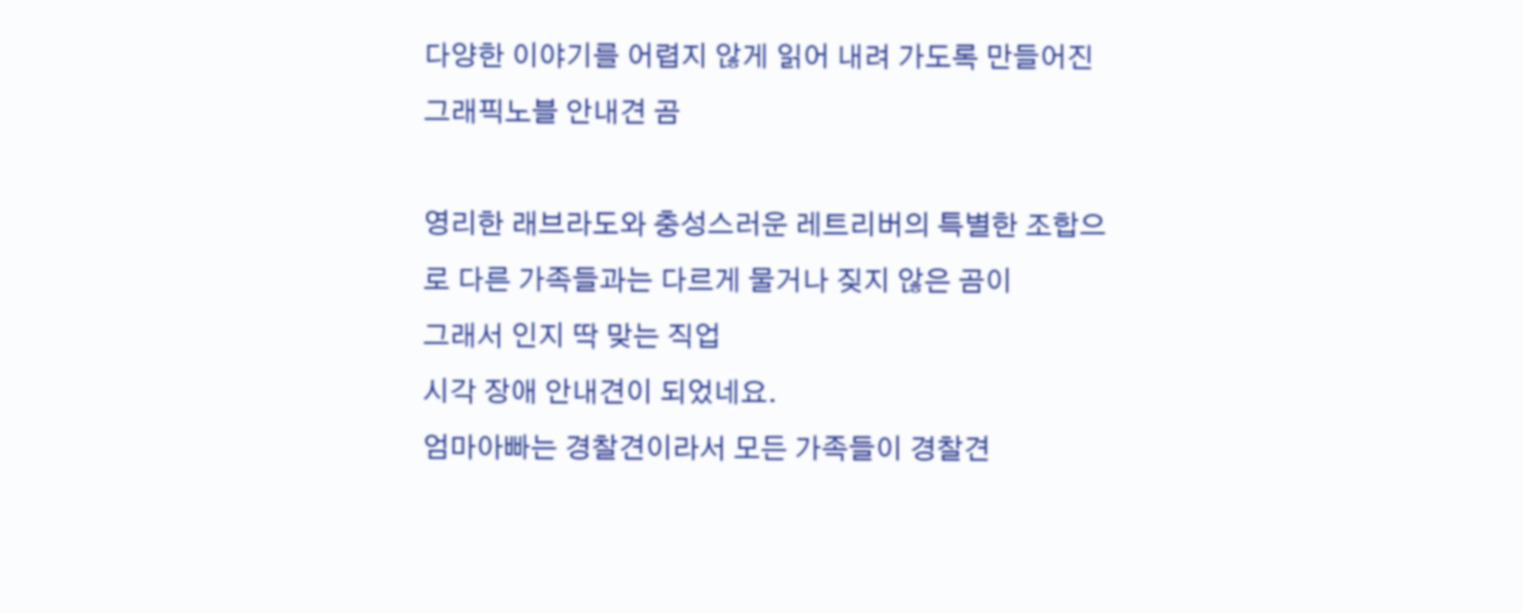다양한 이야기를 어렵지 않게 읽어 내려 가도록 만들어진 그래픽노블 안내견 곰

영리한 래브라도와 충성스러운 레트리버의 특별한 조합으로 다른 가족들과는 다르게 물거나 짖지 않은 곰이
그래서 인지 딱 맞는 직업
시각 장애 안내견이 되었네요.
엄마아빠는 경찰견이라서 모든 가족들이 경찰견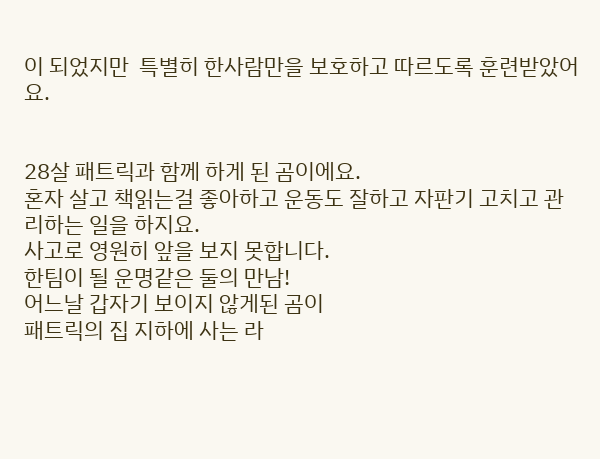이 되었지만  특별히 한사람만을 보호하고 따르도록 훈련받았어요.


28살 패트릭과 함께 하게 된 곰이에요.
혼자 살고 책읽는걸 좋아하고 운동도 잘하고 자판기 고치고 관리하는 일을 하지요.
사고로 영원히 앞을 보지 못합니다.
한팀이 될 운명같은 둘의 만남!
어느날 갑자기 보이지 않게된 곰이
패트릭의 집 지하에 사는 라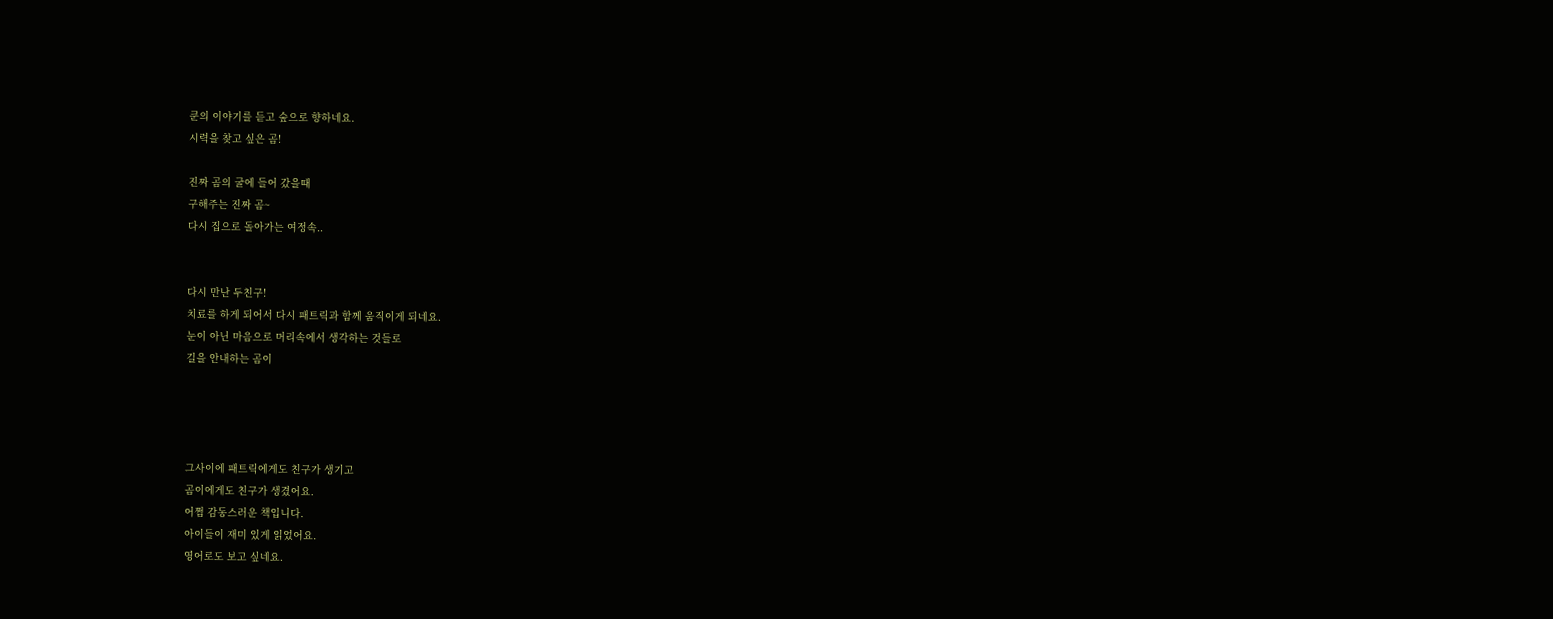쿤의 이야기를 듣고 숲으로 향하네요.
시력을 찾고 싶은 곰!

진짜 곰의 굴에 들어 갔을때
구해주는 진짜 곰~
다시 집으로 돌아가는 여정속..


다시 만난 두친구!
치료를 하게 되어서 다시 패트릭과 함께 움직이게 되네요.
눈이 아닌 마음으로 머리속에서 생각하는 것들로
길을 안내하는 곰이




그사이에 패트릭에게도 친구가 생기고
곰이에게도 친구가 생겼어요.
어쩜 감동스러운 책입니다.
아이들이 재미 있게 읽었어요.
영어로도 보고 싶네요.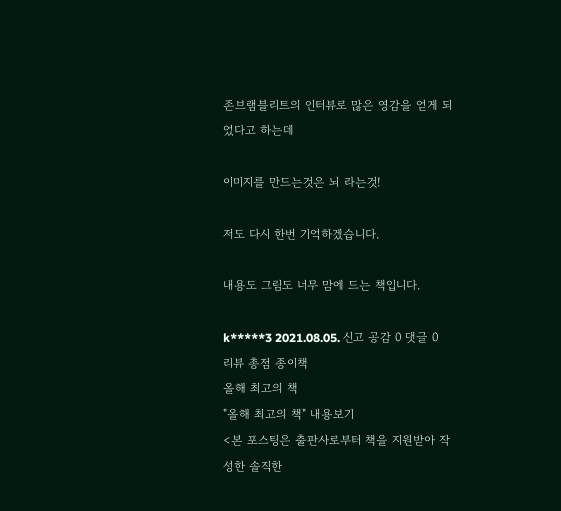존브램블리트의 인터뷰로 많은 영감을 얻게 되었다고 하는데

이미지를 만드는것은 뇌 라는것!

저도 다시 한번 기억하겠습니다.

내용도 그림도 너무 맘에 드는 책입니다.

k*****3 2021.08.05. 신고 공감 0 댓글 0
리뷰 총점 종이책
올해 최고의 책
"올해 최고의 책" 내용보기
<본 포스팅은 출판사로부터 책을 지원받아 작성한 솔직한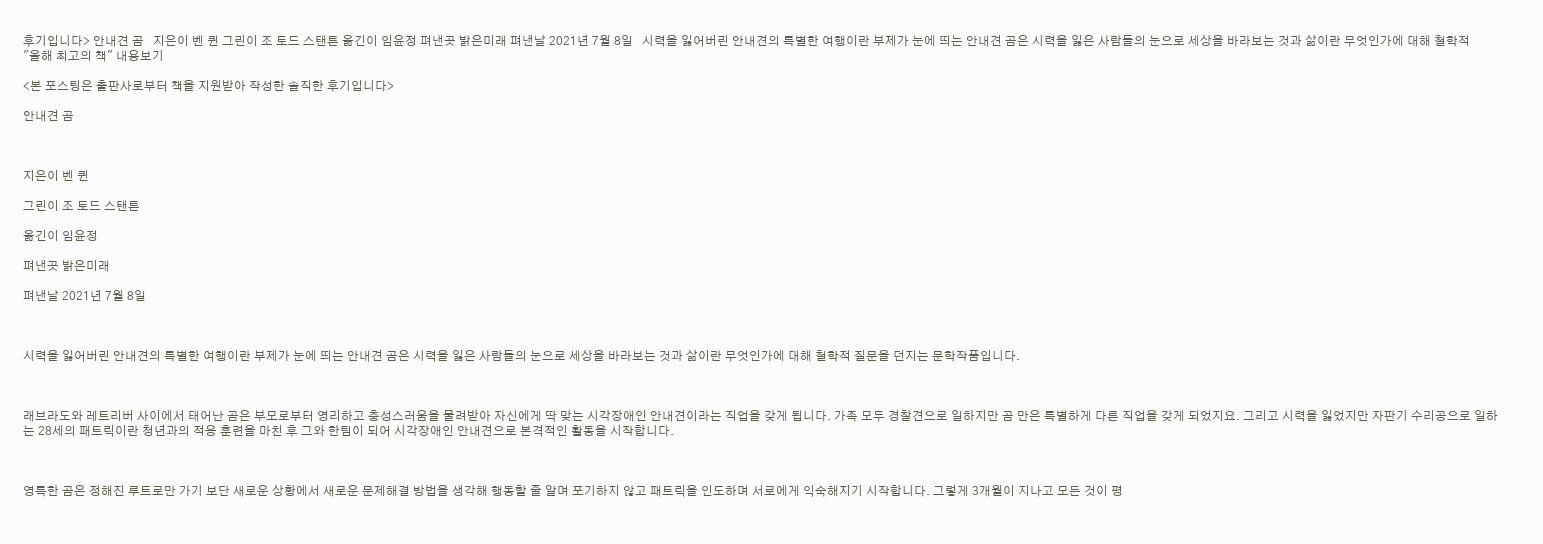후기입니다> 안내견 곰   지은이 벤 퀸 그린이 조 토드 스탠튼 옮긴이 임윤정 펴낸곳 밝은미래 펴낸날 2021년 7월 8일   시력을 잃어버린 안내견의 특별한 여행이란 부제가 눈에 띄는 안내견 곰은 시력을 잃은 사람들의 눈으로 세상을 바라보는 것과 삶이란 무엇인가에 대해 철학적
"올해 최고의 책" 내용보기

<본 포스팅은 출판사로부터 책을 지원받아 작성한 솔직한 후기입니다>

안내견 곰



지은이 벤 퀸

그린이 조 토드 스탠튼

옮긴이 임윤정

펴낸곳 밝은미래

펴낸날 2021년 7월 8일



시력을 잃어버린 안내견의 특별한 여행이란 부제가 눈에 띄는 안내견 곰은 시력을 잃은 사람들의 눈으로 세상을 바라보는 것과 삶이란 무엇인가에 대해 철학적 질문을 던지는 문학작품입니다.



래브라도와 레트리버 사이에서 태어난 곰은 부모로부터 영리하고 충성스러움을 물려받아 자신에게 딱 맞는 시각장애인 안내견이라는 직업을 갖게 됩니다. 가족 모두 경찰견으로 일하지만 곰 만은 특별하게 다른 직업을 갖게 되었지요. 그리고 시력을 잃었지만 자판기 수리공으로 일하는 28세의 패트릭이란 청년과의 적응 훈련을 마친 후 그와 한팀이 되어 시각장애인 안내견으로 본격적인 활동을 시작합니다.



영특한 곰은 정해진 루트로만 가기 보단 새로운 상황에서 새로운 문제해결 방법을 생각해 행동할 줄 알며 포기하지 않고 패트릭을 인도하며 서로에게 익숙해지기 시작합니다. 그렇게 3개월이 지나고 모든 것이 평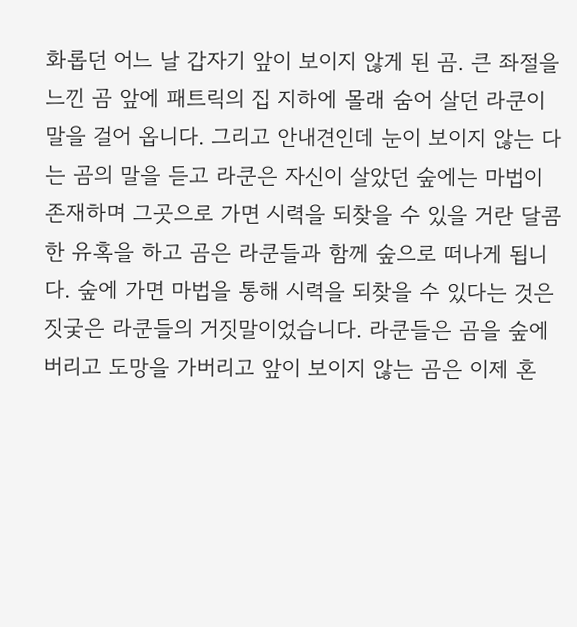화롭던 어느 날 갑자기 앞이 보이지 않게 된 곰. 큰 좌절을 느낀 곰 앞에 패트릭의 집 지하에 몰래 숨어 살던 라쿤이 말을 걸어 옵니다. 그리고 안내견인데 눈이 보이지 않는 다는 곰의 말을 듣고 라쿤은 자신이 살았던 숲에는 마법이 존재하며 그곳으로 가면 시력을 되찾을 수 있을 거란 달콤한 유혹을 하고 곰은 라쿤들과 함께 숲으로 떠나게 됩니다. 숲에 가면 마법을 통해 시력을 되찾을 수 있다는 것은 짓궂은 라쿤들의 거짓말이었습니다. 라쿤들은 곰을 숲에 버리고 도망을 가버리고 앞이 보이지 않는 곰은 이제 혼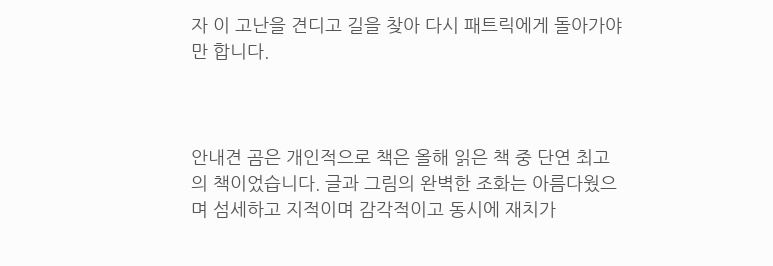자 이 고난을 견디고 길을 찾아 다시 패트릭에게 돌아가야만 합니다.



안내견 곰은 개인적으로 책은 올해 읽은 책 중 단연 최고의 책이었습니다. 글과 그림의 완벽한 조화는 아름다웠으며 섬세하고 지적이며 감각적이고 동시에 재치가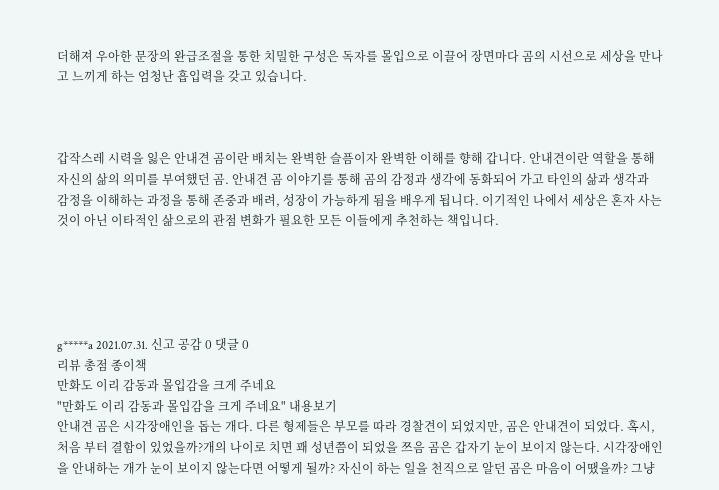더해져 우아한 문장의 완급조절을 통한 치밀한 구성은 독자를 몰입으로 이끌어 장면마다 곰의 시선으로 세상을 만나고 느끼게 하는 엄청난 흡입력을 갖고 있습니다.



갑작스레 시력을 잃은 안내견 곰이란 배치는 완벽한 슬픔이자 완벽한 이해를 향해 갑니다. 안내견이란 역할을 통해 자신의 삶의 의미를 부여했던 곰. 안내견 곰 이야기를 통해 곰의 감정과 생각에 동화되어 가고 타인의 삶과 생각과 감정을 이해하는 과정을 통해 존중과 배려, 성장이 가능하게 됨을 배우게 됩니다. 이기적인 나에서 세상은 혼자 사는 것이 아닌 이타적인 삶으로의 관점 변화가 필요한 모든 이들에게 추천하는 책입니다.





g*****a 2021.07.31. 신고 공감 0 댓글 0
리뷰 총점 종이책
만화도 이리 감동과 몰입감을 크게 주네요
"만화도 이리 감동과 몰입감을 크게 주네요" 내용보기
안내견 곰은 시각장애인을 돕는 개다. 다른 형제들은 부모를 따라 경찰견이 되었지만, 곰은 안내견이 되었다. 혹시, 처음 부터 결함이 있었을까?개의 나이로 치면 꽤 성년쯤이 되었을 쯔음 곰은 갑자기 눈이 보이지 않는다. 시각장애인을 안내하는 개가 눈이 보이지 않는다면 어떻게 될까? 자신이 하는 일을 천직으로 알던 곰은 마음이 어땠을까? 그냥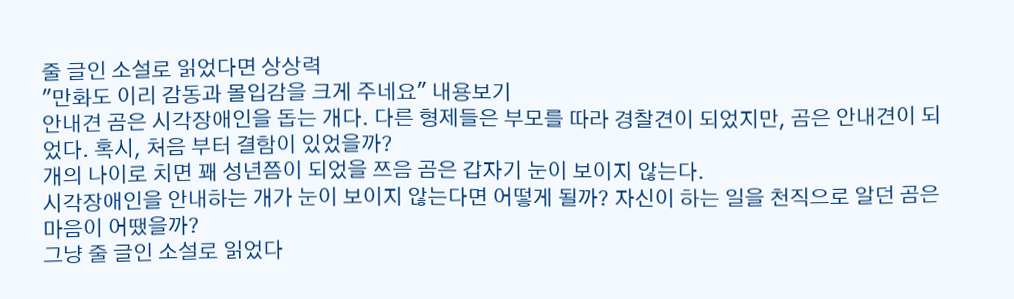줄 글인 소설로 읽었다면 상상력
"만화도 이리 감동과 몰입감을 크게 주네요" 내용보기
안내견 곰은 시각장애인을 돕는 개다. 다른 형제들은 부모를 따라 경찰견이 되었지만, 곰은 안내견이 되었다. 혹시, 처음 부터 결함이 있었을까?
개의 나이로 치면 꽤 성년쯤이 되었을 쯔음 곰은 갑자기 눈이 보이지 않는다.
시각장애인을 안내하는 개가 눈이 보이지 않는다면 어떻게 될까? 자신이 하는 일을 천직으로 알던 곰은 마음이 어땠을까?
그냥 줄 글인 소설로 읽었다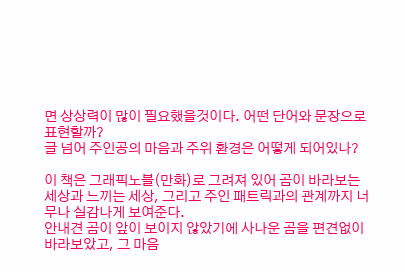면 상상력이 많이 필요했을것이다. 어떤 단어와 문장으로 표현할까?
글 넘어 주인공의 마음과 주위 환경은 어떻게 되어있나?

이 책은 그래픽노블(만화)로 그려져 있어 곰이 바라보는 세상과 느끼는 세상, 그리고 주인 패트릭과의 관계까지 너무나 실감나게 보여준다.
안내견 곰이 앞이 보이지 않았기에 사나운 곰을 편견없이 바라보았고, 그 마음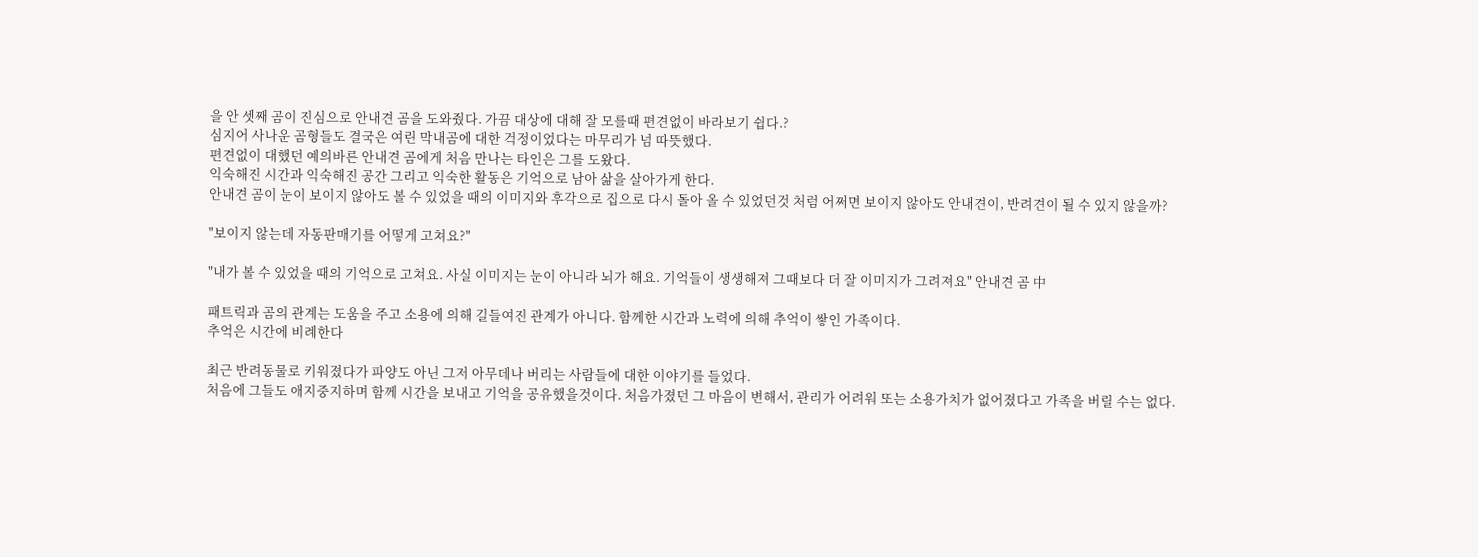을 안 셋째 곰이 진심으로 안내견 곰을 도와줬다. 가끔 대상에 대해 잘 모를때 편견없이 바라보기 쉽다.?
심지어 사나운 곰형들도 결국은 여린 막내곰에 대한 걱정이었다는 마무리가 넘 따뜻했다.
편견없이 대했던 예의바른 안내견 곰에게 처음 만나는 타인은 그를 도왔다.
익숙해진 시간과 익숙해진 공간 그리고 익숙한 활동은 기억으로 남아 삶을 살아가게 한다.
안내견 곰이 눈이 보이지 않아도 볼 수 있었을 때의 이미지와 후각으로 집으로 다시 돌아 올 수 있었던것 처럼 어쩌면 보이지 않아도 안내견이, 반려견이 될 수 있지 않을까?

"보이지 않는데 자동판매기를 어떻게 고쳐요?"

"내가 볼 수 있었을 때의 기억으로 고쳐요. 사실 이미지는 눈이 아니라 뇌가 해요. 기억들이 생생해져 그때보다 더 잘 이미지가 그려져요" 안내견 곰 中

패트릭과 곰의 관계는 도움을 주고 소용에 의해 길들여진 관계가 아니다. 함께한 시간과 노력에 의해 추억이 쌓인 가족이다.
추억은 시간에 비례한다

최근 반려동물로 키워졌다가 파양도 아닌 그저 아무데나 버리는 사람들에 대한 이야기를 들었다.
처음에 그들도 애지중지하며 함께 시간을 보내고 기억을 공유했을것이다. 처음가졌던 그 마음이 변해서, 관리가 어려워 또는 소용가치가 없어졌다고 가족을 버릴 수는 없다.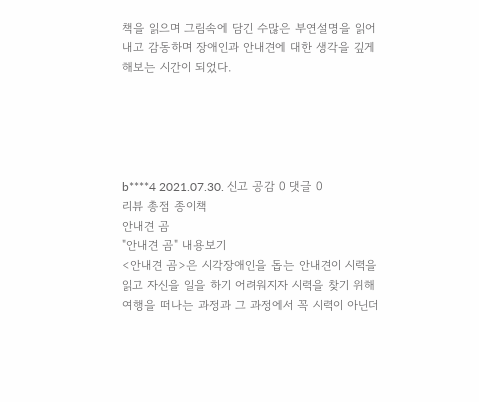책을 읽으며 그림속에 담긴 수많은 부연설명을 읽어내고 감동하며 장애인과 안내견에 대한 생각을 깊게 해보는 시간이 되었다.





b****4 2021.07.30. 신고 공감 0 댓글 0
리뷰 총점 종이책
안내견 곰
"안내견 곰" 내용보기
<안내견 곰>은 시각장애인을 돕는 안내견이 시력을 읽고 자신을 일을 하기 어려워지자 시력을 찾기 위해 여행을 떠나는 과정과 그 과정에서 꼭 시력이 아닌더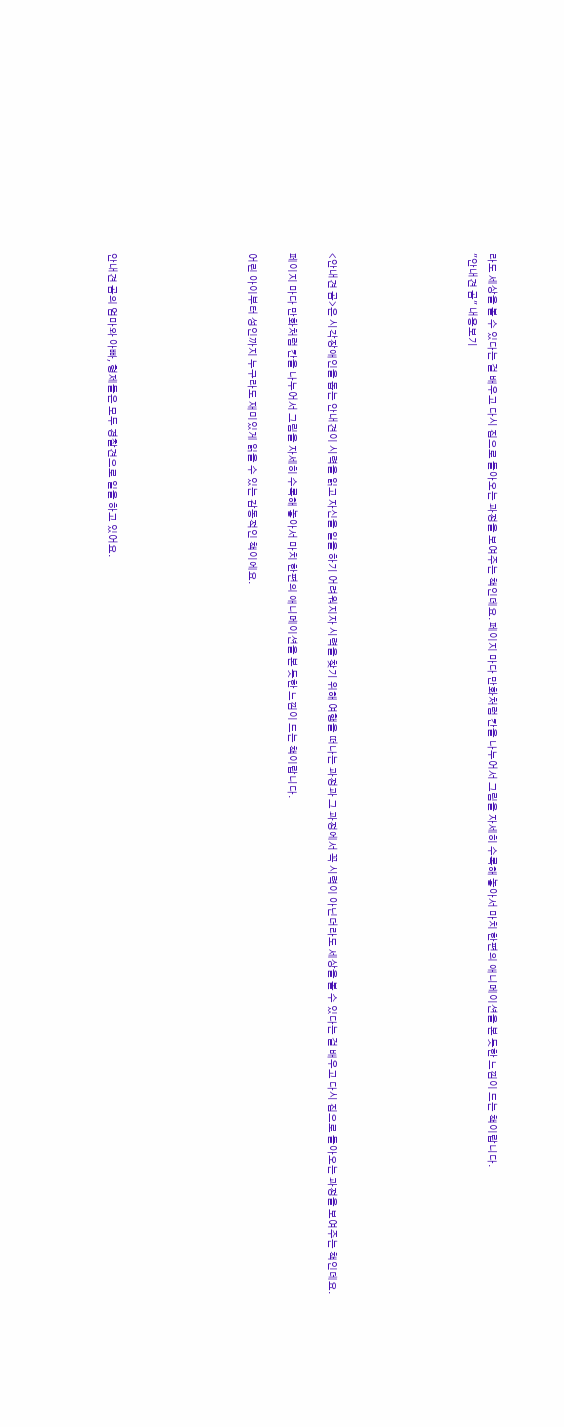라도 세상을 볼 수 있다는 걸 배우고 다시 집으로 돌아오는 과정을 보여주는 책인데요. 페이지 마다 만화처럼 칸을 나누어서 그림을 자세히 수록해 놓아서 마치 한편의 애니메이션을 본 듯한 느낌이 드는 책이랍니다.
"안내견 곰" 내용보기






<안내견 곰>은 시각장애인을 돕는 안내견이 시력을 읽고 자신을 일을 하기 어려워지자 시력을 찾기 위해 여행을 떠나는 과정과 그 과정에서 꼭 시력이 아닌더라도 세상을 볼 수 있다는 걸 배우고 다시 집으로 돌아오는 과정을 보여주는 책인데요.

페이지 마다 만화처럼 칸을 나누어서 그림을 자세히 수록해 놓아서 마치 한편의 애니메이션을 본 듯한 느낌이 드는 책이랍니다.

어린 아이부터 성인까지 누구라도 재미있게 읽을 수 있는 감동적인 책이에요.






안내견 곰의 엄마와 아빠, 형제들은 모두 경찰견으로 일을 하고 있어요.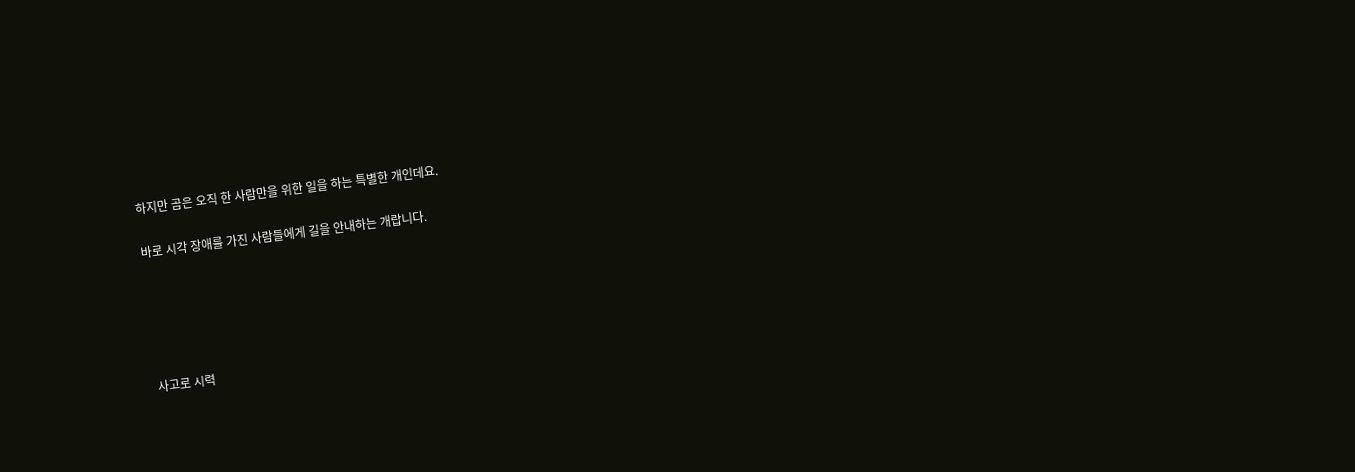하지만 곰은 오직 한 사람만을 위한 일을 하는 특별한 개인데요.

바로 시각 장애를 가진 사람들에게 길을 안내하는 개랍니다.





사고로 시력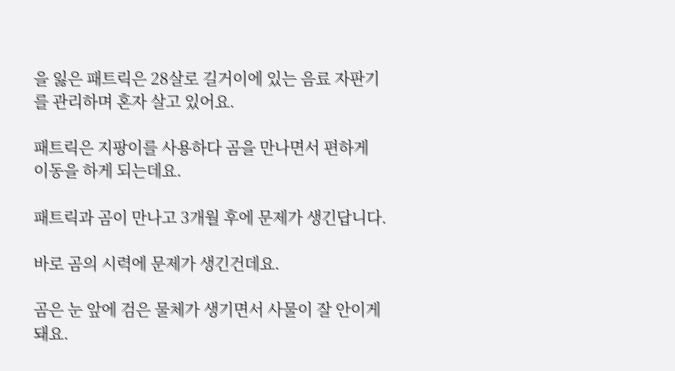을 잃은 패트릭은 28살로 길거이에 있는 음료 자판기를 관리하며 혼자 살고 있어요.

패트릭은 지팡이를 사용하다 곰을 만나면서 편하게 이동을 하게 되는데요.

패트릭과 곰이 만나고 3개월 후에 문제가 생긴답니다.

바로 곰의 시력에 문제가 생긴건데요.

곰은 눈 앞에 검은 물체가 생기면서 사물이 잘 안이게 돼요.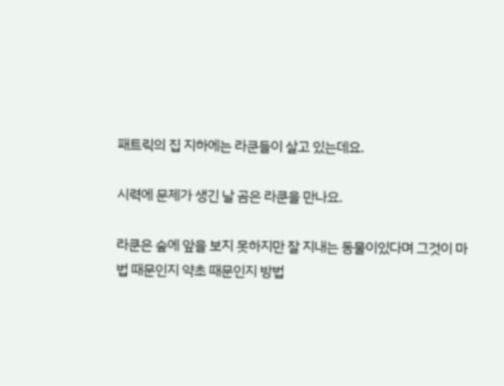패트릭의 집 지하에는 라쿤들이 살고 있는데요.

시력에 문제가 생긴 날 곰은 라쿤을 만나요.

라쿤은 숲에 앞을 보지 못하지만 잘 지내는 동물이있다며 그것이 마법 때문인지 약초 때문인지 방법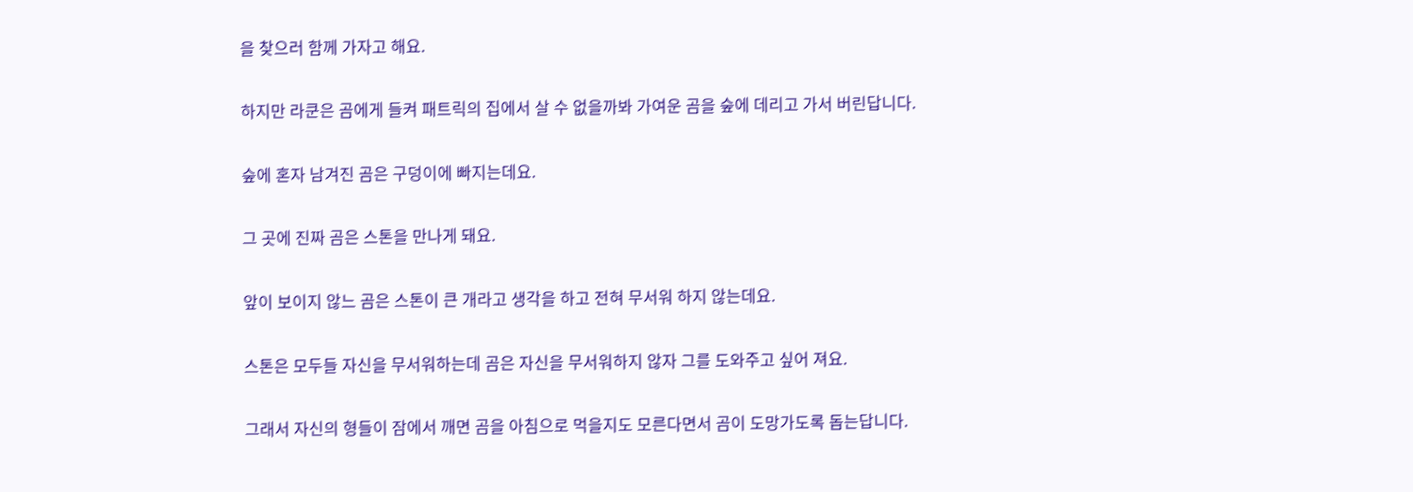을 찾으러 함께 가자고 해요.

하지만 라쿤은 곰에게 들켜 패트릭의 집에서 살 수 없을까봐 가여운 곰을 숲에 데리고 가서 버린답니다.

숲에 혼자 남겨진 곰은 구덩이에 빠지는데요.

그 곳에 진짜 곰은 스톤을 만나게 돼요.

앞이 보이지 않느 곰은 스톤이 큰 개라고 생각을 하고 전혀 무서워 하지 않는데요.

스톤은 모두들 자신을 무서워하는데 곰은 자신을 무서워하지 않자 그를 도와주고 싶어 져요.

그래서 자신의 형들이 잠에서 깨면 곰을 아침으로 먹을지도 모른다면서 곰이 도망가도록 돕는답니다.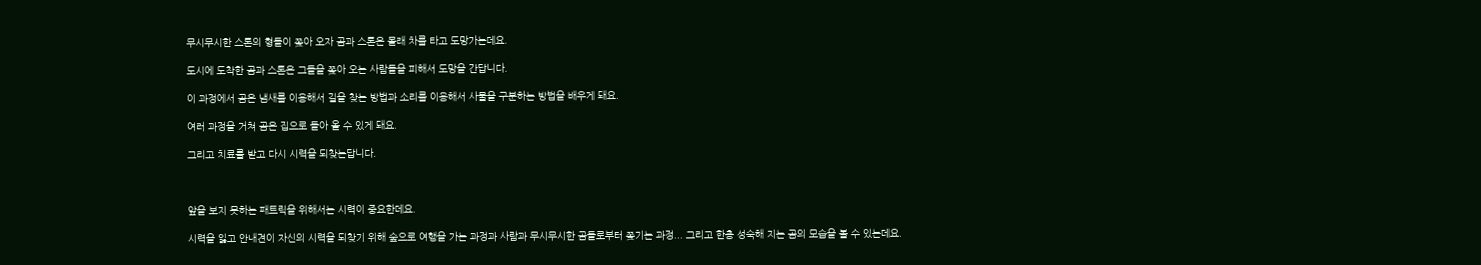무시무시한 스톤의 형들이 쫒아 오자 곰과 스톤은 몰래 차를 타고 도망가는데요.

도시에 도착한 곰과 스톤은 그들을 쫒아 오는 사람들을 피해서 도망을 간답니다.

이 과정에서 곰은 냄새를 이용해서 길을 찾는 방법과 소리를 이용해서 사물을 구분하는 방법을 배우게 돼요.

여러 과정을 거쳐 곰은 집으로 돌아 올 수 있게 돼요.

그리고 치료를 받고 다시 시력을 되찾는답니다.



앞을 보지 못하는 패트릭을 위해서는 시력이 중요한데요.

시력을 잃고 안내견이 자신의 시력을 되찾기 위해 숲으로 여행을 가는 과정과 사람과 무시무시한 곰들로부터 쫒기는 과정... 그리고 한층 성숙해 지는 곰의 모습을 볼 수 있는데요.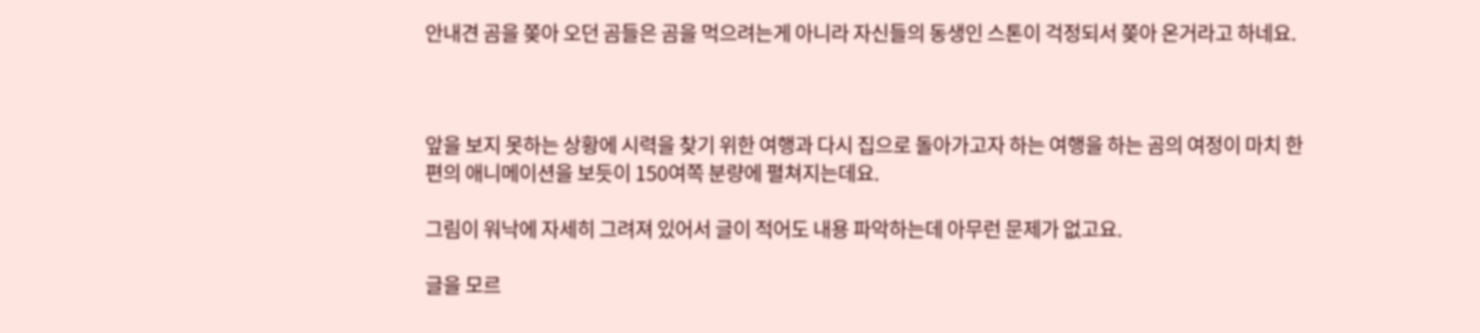안내견 곰을 쫒아 오던 곰들은 곰을 먹으려는게 아니라 자신들의 동생인 스톤이 걱정되서 쫒아 온거라고 하네요.



앞을 보지 못하는 상황에 시력을 찾기 위한 여행과 다시 집으로 돌아가고자 하는 여행을 하는 곰의 여정이 마치 한편의 애니메이션을 보듯이 150여쪽 분량에 펼쳐지는데요.

그림이 워낙에 자세히 그려져 있어서 글이 적어도 내용 파악하는데 아무런 문제가 없고요.

글을 모르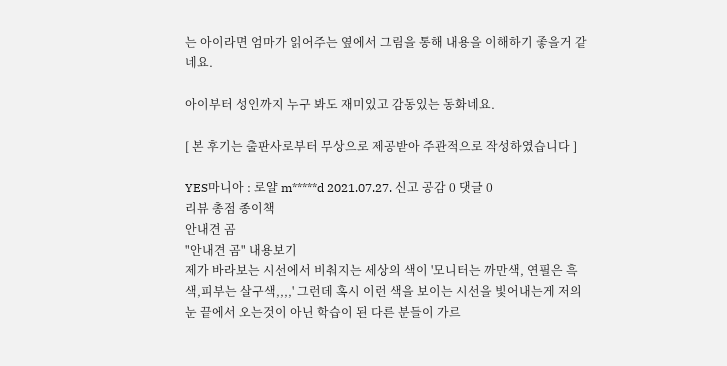는 아이라면 엄마가 읽어주는 옆에서 그림을 통해 내용을 이해하기 좋을거 같네요.

아이부터 성인까지 누구 봐도 재미있고 감동있는 동화네요.

[ 본 후기는 출판사로부터 무상으로 제공받아 주관적으로 작성하였습니다 ]

YES마니아 : 로얄 m*****d 2021.07.27. 신고 공감 0 댓글 0
리뷰 총점 종이책
안내견 곰
"안내견 곰" 내용보기
제가 바라보는 시선에서 비춰지는 세상의 색이 '모니터는 까만색, 연필은 흑색,피부는 살구색,,,,' 그런데 혹시 이런 색을 보이는 시선을 빛어내는게 저의 눈 끝에서 오는것이 아닌 학습이 된 다른 분들이 가르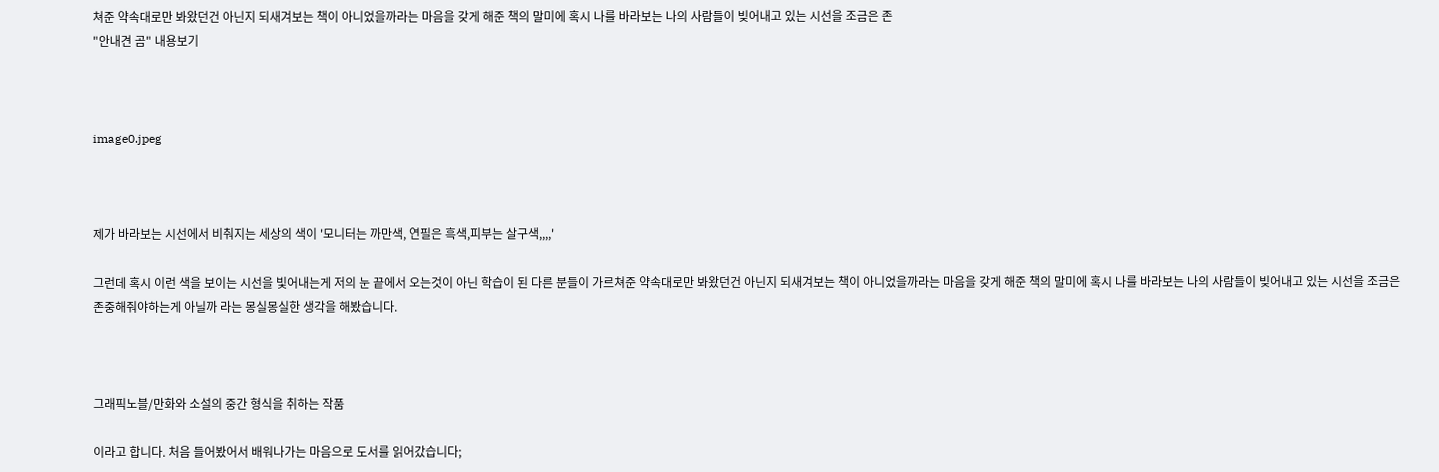쳐준 약속대로만 봐왔던건 아닌지 되새겨보는 책이 아니었을까라는 마음을 갖게 해준 책의 말미에 혹시 나를 바라보는 나의 사람들이 빚어내고 있는 시선을 조금은 존
"안내견 곰" 내용보기



image0.jpeg



제가 바라보는 시선에서 비춰지는 세상의 색이 '모니터는 까만색, 연필은 흑색,피부는 살구색,,,,'

그런데 혹시 이런 색을 보이는 시선을 빛어내는게 저의 눈 끝에서 오는것이 아닌 학습이 된 다른 분들이 가르쳐준 약속대로만 봐왔던건 아닌지 되새겨보는 책이 아니었을까라는 마음을 갖게 해준 책의 말미에 혹시 나를 바라보는 나의 사람들이 빚어내고 있는 시선을 조금은 존중해줘야하는게 아닐까 라는 몽실몽실한 생각을 해봤습니다.



그래픽노블/만화와 소설의 중간 형식을 취하는 작품

이라고 합니다. 처음 들어봤어서 배워나가는 마음으로 도서를 읽어갔습니다;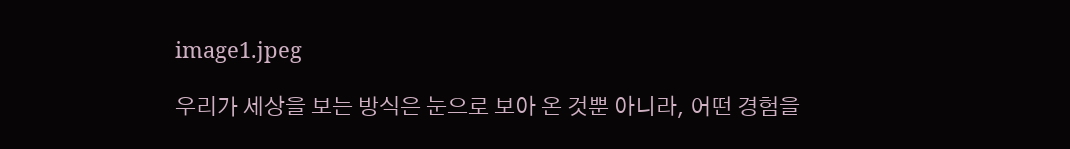image1.jpeg

우리가 세상을 보는 방식은 눈으로 보아 온 것뿐 아니라, 어떤 경험을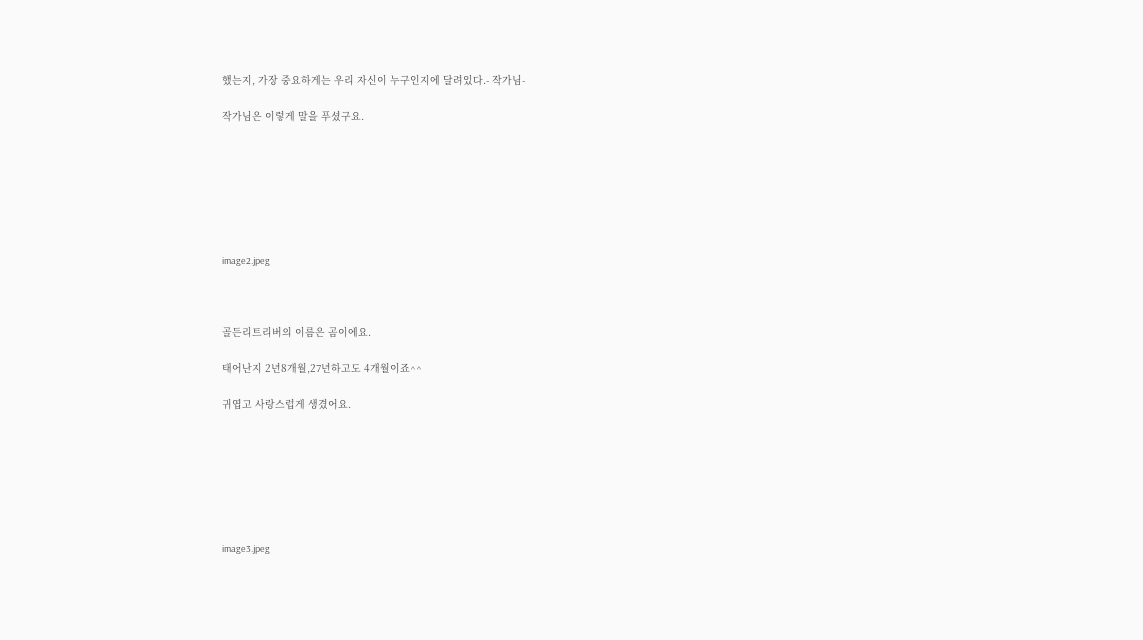했는지, 가장 중요하게는 우리 자신이 누구인지에 달려있다.- 작가님-

작가님은 이렇게 말을 푸셨구요.







image2.jpeg



골든리트리버의 이름은 곰이에요.

태어난지 2년8개월,27년하고도 4개월이죠^^

귀엽고 사랑스럽게 생겼어요.







image3.jpeg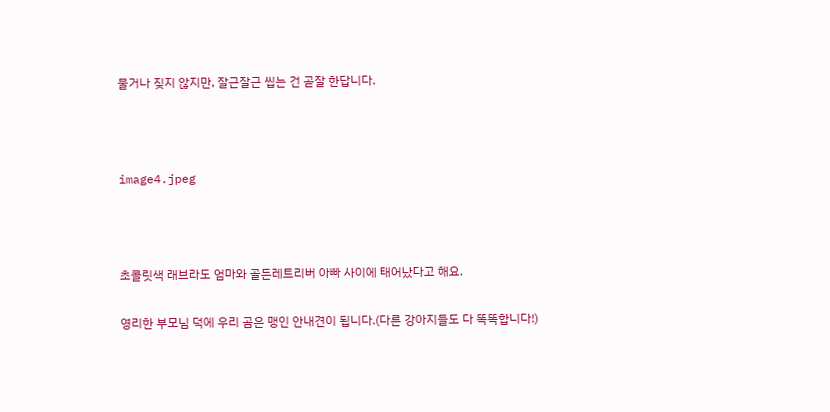물거나 짖지 않지만, 잘근잘근 씹는 건 곧잘 한답니다.



image4.jpeg



초콜릿색 래브라도 엄마와 골든레트리버 아빠 사이에 태어났다고 해요.

영리한 부모님 덕에 우리 곰은 맹인 안내견이 됩니다.(다른 강아지들도 다 똑똑합니다!)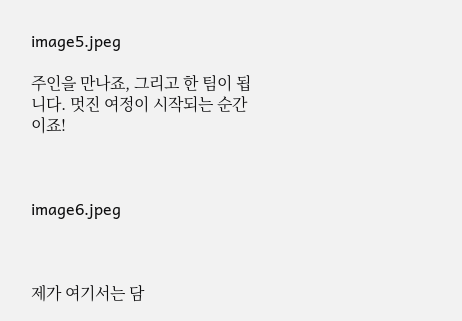image5.jpeg

주인을 만나죠, 그리고 한 팀이 됩니다. 멋진 여정이 시작되는 순간이죠!



image6.jpeg



제가 여기서는 담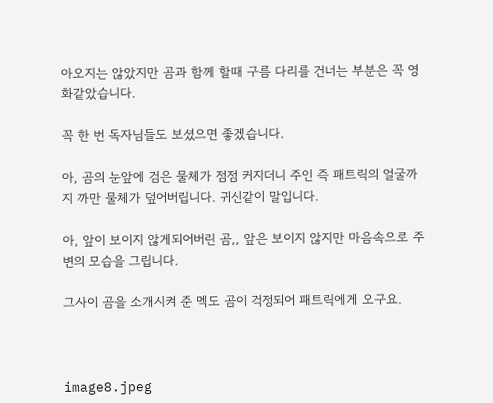아오지는 않았지만 곰과 함께 할때 구름 다리를 건너는 부분은 꼭 영화같았습니다.

꼭 한 번 독자님들도 보셨으면 좋겠습니다.

아, 곰의 눈앞에 검은 물체가 점점 커지더니 주인 즉 패트릭의 얼굴까지 까만 물체가 덮어버립니다. 귀신같이 말입니다.

아, 앞이 보이지 않게되어버린 곰,, 앞은 보이지 않지만 마음속으로 주변의 모습을 그립니다.

그사이 곰을 소개시켜 준 멕도 곰이 걱정되어 패트릭에게 오구요.



image8.jpeg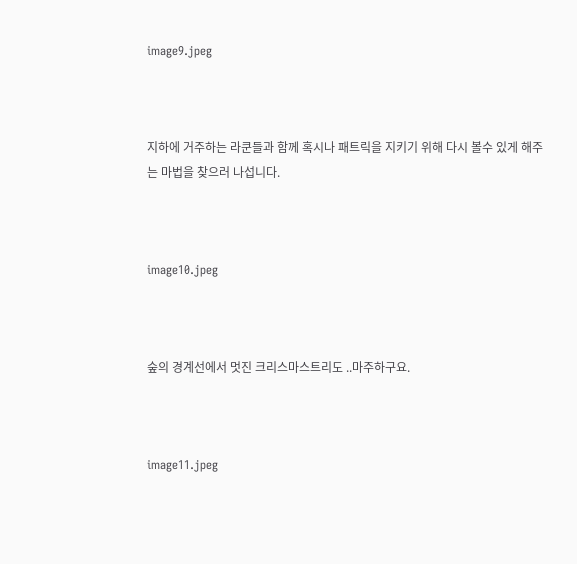image9.jpeg



지하에 거주하는 라쿤들과 함께 혹시나 패트릭을 지키기 위해 다시 볼수 있게 해주는 마법을 찾으러 나섭니다.



image10.jpeg



숲의 경계선에서 멋진 크리스마스트리도 ..마주하구요.



image11.jpeg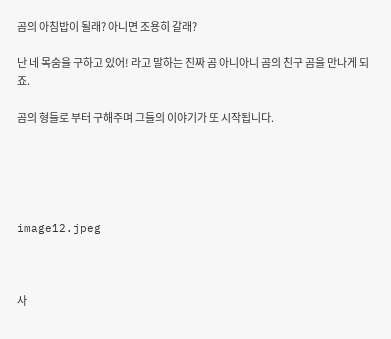곰의 아침밥이 될래? 아니면 조용히 갈래?

난 네 목숨을 구하고 있어! 라고 말하는 진짜 곰 아니아니 곰의 친구 곰을 만나게 되죠.

곰의 형들로 부터 구해주며 그들의 이야기가 또 시작됩니다.





image12.jpeg



사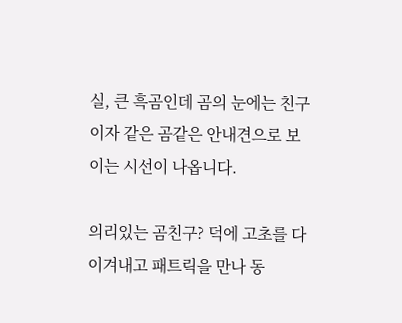실, 큰 흑곰인데 곰의 눈에는 친구이자 같은 곰같은 안내견으로 보이는 시선이 나옵니다.

의리있는 곰친구? 덕에 고초를 다 이겨내고 패트릭을 만나 동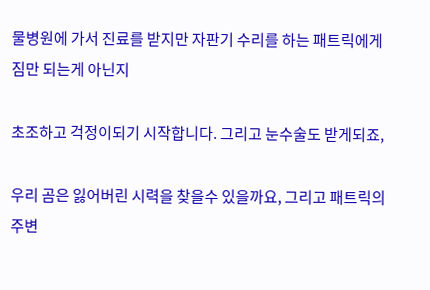물병원에 가서 진료를 받지만 자판기 수리를 하는 패트릭에게 짐만 되는게 아닌지

초조하고 걱정이되기 시작합니다. 그리고 눈수술도 받게되죠,

우리 곰은 잃어버린 시력을 찾을수 있을까요, 그리고 패트릭의 주변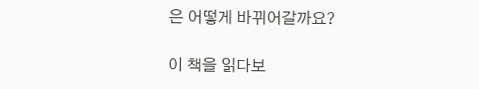은 어떻게 바뀌어갈까요?

이 책을 읽다보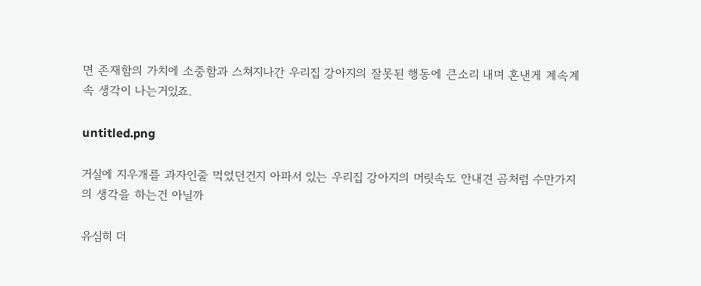면 존재함의 가치에 소중함과 스쳐지나간 우리집 강아지의 잘못된 행동에 큰소리 내며 혼낸게 계속계속 생각이 나는거있죠.

untitled.png

거실에 지우개를 과자인줄 먹었던건지 아파서 있는 우리집 강아지의 머릿속도 안내견 곰처럼 수만가지의 생각을 하는건 아닐까

유심히 더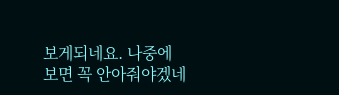보게되네요. 나중에 보면 꼭 안아줘야겠네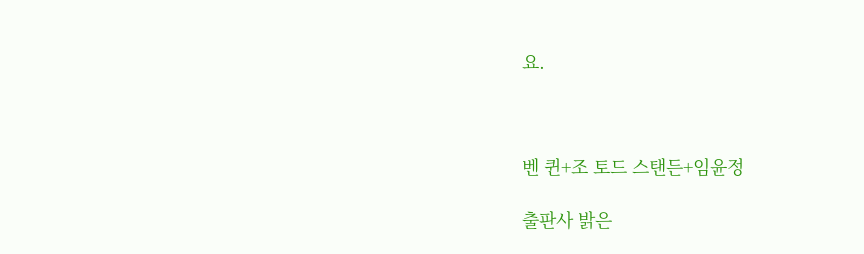요.



벤 퀸+조 토드 스탠든+임윤정

출판사 밝은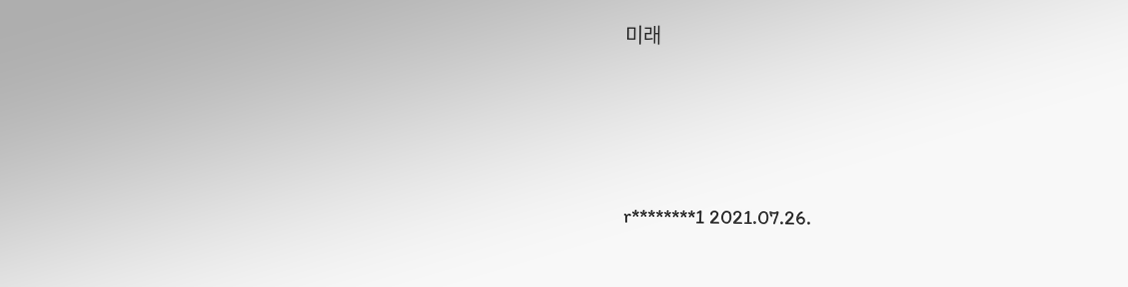미래





r********1 2021.07.26.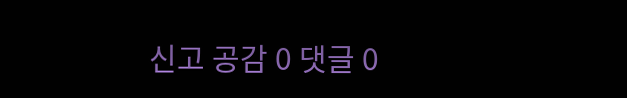신고 공감 0 댓글 0